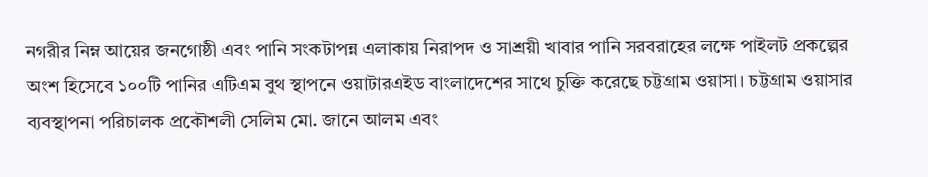নগরীর নিম্ন আয়ের জনগোষ্ঠী এবং পানি সংকটাপন্ন এলাকায় নিরাপদ ও সাশ্রয়ী খাবার পানি সরবরাহের লক্ষে পাইলট প্রকল্পের অংশ হিসেবে ১০০টি পানির এটিএম বুথ স্থাপনে ওয়াটারএইড বাংলাদেশের সাথে চুক্তি করেছে চট্টগ্রাম ওয়াসা। চট্টগ্রাম ওয়াসার ব্যবস্থাপনা পরিচালক প্রকৌশলী সেলিম মো. জানে আলম এবং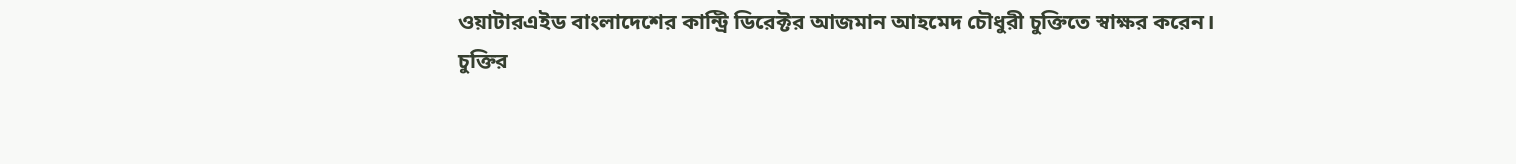ওয়াটারএইড বাংলাদেশের কান্ট্রি ডিরেক্টর আজমান আহমেদ চৌধুরী চুক্তিতে স্বাক্ষর করেন।
চুক্তির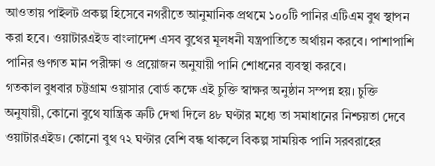আওতায় পাইলট প্রকল্প হিসেবে নগরীতে আনুমানিক প্রথমে ১০০টি পানির এটিএম বুথ স্থাপন করা হবে। ওয়াটারএইড বাংলাদেশ এসব বুথের মূলধনী যন্ত্রপাতিতে অর্থায়ন করবে। পাশাপাশি পানির গুণগত মান পরীক্ষা ও প্রয়োজন অনুযায়ী পানি শোধনের ব্যবস্থা করবে।
গতকাল বুধবার চট্টগ্রাম ওয়াসার বোর্ড কক্ষে এই চুক্তি স্বাক্ষর অনুষ্ঠান সম্পন্ন হয়। চুক্তি অনুযায়ী, কোনো বুথে যান্ত্রিক ত্রুটি দেখা দিলে ৪৮ ঘণ্টার মধ্যে তা সমাধানের নিশ্চয়তা দেবে ওয়াটারএইড। কোনো বুথ ৭২ ঘণ্টার বেশি বন্ধ থাকলে বিকল্প সাময়িক পানি সরবরাহের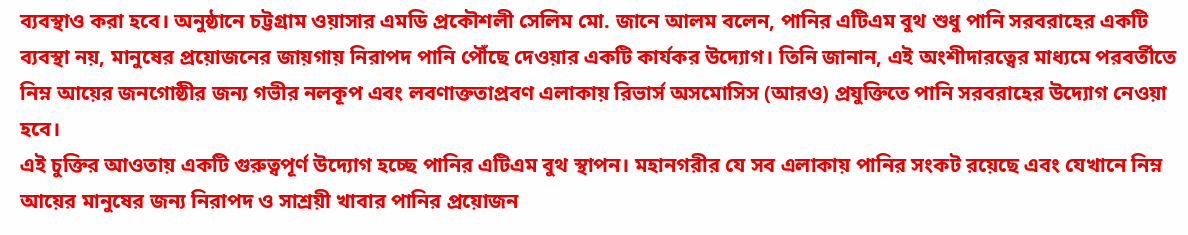ব্যবস্থাও করা হবে। অনুষ্ঠানে চট্টগ্রাম ওয়াসার এমডি প্রকৌশলী সেলিম মো. জানে আলম বলেন, পানির এটিএম বুথ শুধু পানি সরবরাহের একটি ব্যবস্থা নয়, মানুষের প্রয়োজনের জায়গায় নিরাপদ পানি পৌঁছে দেওয়ার একটি কার্যকর উদ্যোগ। তিনি জানান, এই অংশীদারত্বের মাধ্যমে পরবর্তীতে নিম্ন আয়ের জনগোষ্ঠীর জন্য গভীর নলকূপ এবং লবণাক্ততাপ্রবণ এলাকায় রিভার্স অসমোসিস (আরও) প্রযুক্তিতে পানি সরবরাহের উদ্যোগ নেওয়া হবে।
এই চুক্তির আওতায় একটি গুরুত্বপূর্ণ উদ্যোগ হচ্ছে পানির এটিএম বুথ স্থাপন। মহানগরীর যে সব এলাকায় পানির সংকট রয়েছে এবং যেখানে নিম্ন আয়ের মানুষের জন্য নিরাপদ ও সাশ্রয়ী খাবার পানির প্রয়োজন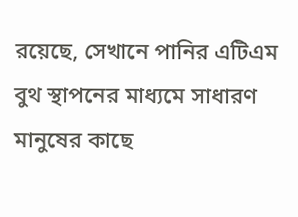রয়েছে, সেখানে পানির এটিএম বুথ স্থাপনের মাধ্যমে সাধারণ মানুষের কাছে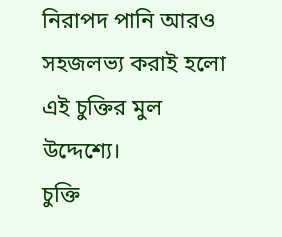নিরাপদ পানি আরও সহজলভ্য করাই হলো এই চুক্তির মুল উদ্দেশ্যে।
চুক্তি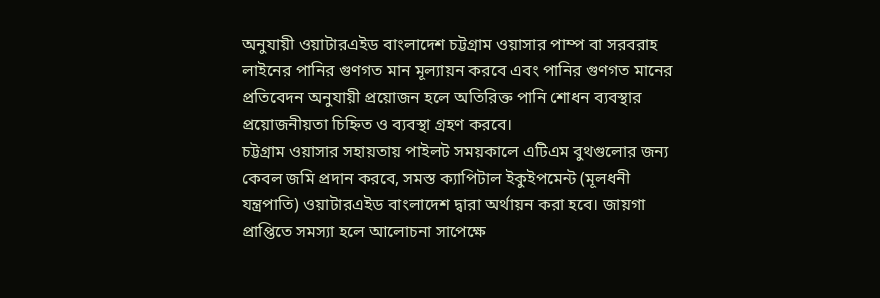অনুযায়ী ওয়াটারএইড বাংলাদেশ চট্টগ্রাম ওয়াসার পাম্প বা সরবরাহ লাইনের পানির গুণগত মান মূল্যায়ন করবে এবং পানির গুণগত মানের প্রতিবেদন অনুযায়ী প্রয়োজন হলে অতিরিক্ত পানি শোধন ব্যবস্থার প্রয়োজনীয়তা চিহ্নিত ও ব্যবস্থা গ্রহণ করবে।
চট্টগ্রাম ওয়াসার সহায়তায় পাইলট সময়কালে এটিএম বুথগুলোর জন্য কেবল জমি প্রদান করবে, সমস্ত ক্যাপিটাল ইকুইপমেন্ট (মূলধনী যন্ত্রপাতি) ওয়াটারএইড বাংলাদেশ দ্বারা অর্থায়ন করা হবে। জায়গা প্রাপ্তিতে সমস্যা হলে আলোচনা সাপেক্ষে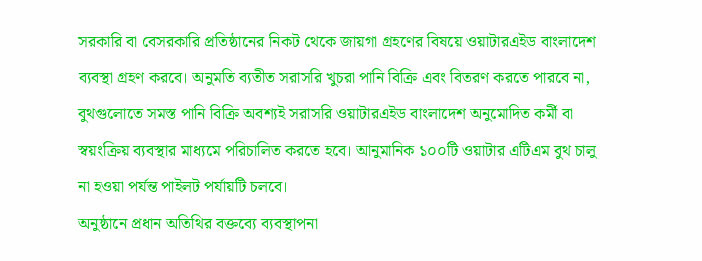সরকারি বা বেসরকারি প্রতিষ্ঠানের নিকট থেকে জায়গা গ্রহণের বিষয়ে ওয়াটারএইড বাংলাদেশ ব্যবস্থা গ্রহণ করবে। অনুমতি ব্যতীত সরাসরি খুচরা পানি বিক্রি এবং বিতরণ করতে পারবে না, বুথগুলোতে সমস্ত পানি বিক্রি অবশ্যই সরাসরি ওয়াটারএইড বাংলাদেশ অনুমোদিত কর্মী বা স্বয়ংক্রিয় ব্যবস্থার মাধ্যমে পরিচালিত করতে হবে। আনুমানিক ১০০টি ওয়াটার এটিএম বুথ চালু না হওয়া পর্যন্ত পাইলট পর্যায়টি চলবে।
অনুষ্ঠানে প্রধান অতিথির বক্তব্যে ব্যবস্থাপনা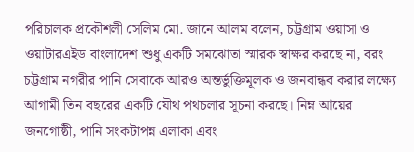পরিচালক প্রকৌশলী সেলিম মো. জানে আলম বলেন, চট্টগ্রাম ওয়াসা ও ওয়াটারএইড বাংলাদেশ শুধু একটি সমঝোতা স্মারক স্বাক্ষর করছে না, বরং চট্টগ্রাম নগরীর পানি সেবাকে আরও অন্তর্ভুক্তিমূলক ও জনবান্ধব করার লক্ষ্যে আগামী তিন বছরের একটি যৌথ পথচলার সূচনা করছে। নিম্ন আয়ের জনগোষ্ঠী, পানি সংকটাপন্ন এলাকা এবং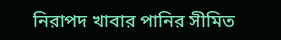নিরাপদ খাবার পানির সীমিত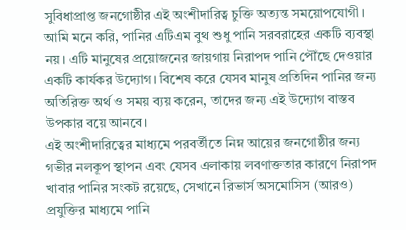সুবিধাপ্রাপ্ত জনগোষ্ঠীর এই অংশীদারিত্ব চুক্তি অত্যন্ত সময়োপযোগী। আমি মনে করি, পানির এটিএম বুথ শুধু পানি সরবরাহের একটি ব্যবস্থা নয়। এটি মানুষের প্রয়োজনের জায়গায় নিরাপদ পানি পৌঁছে দেওয়ার একটি কার্যকর উদ্যোগ। বিশেষ করে যেসব মানুষ প্রতিদিন পানির জন্য অতিরিক্ত অর্থ ও সময় ব্যয় করেন, তাদের জন্য এই উদ্যোগ বাস্তব উপকার বয়ে আনবে।
এই অংশীদারিত্বের মাধ্যমে পরবর্তীতে নিম্ন আয়ের জনগোষ্ঠীর জন্য গভীর নলকূপ স্থাপন এবং যেসব এলাকায় লবণাক্ততার কারণে নিরাপদ খাবার পানির সংকট রয়েছে, সেখানে রিভার্স অসমোসিস (আরও) প্রযুক্তির মাধ্যমে পানি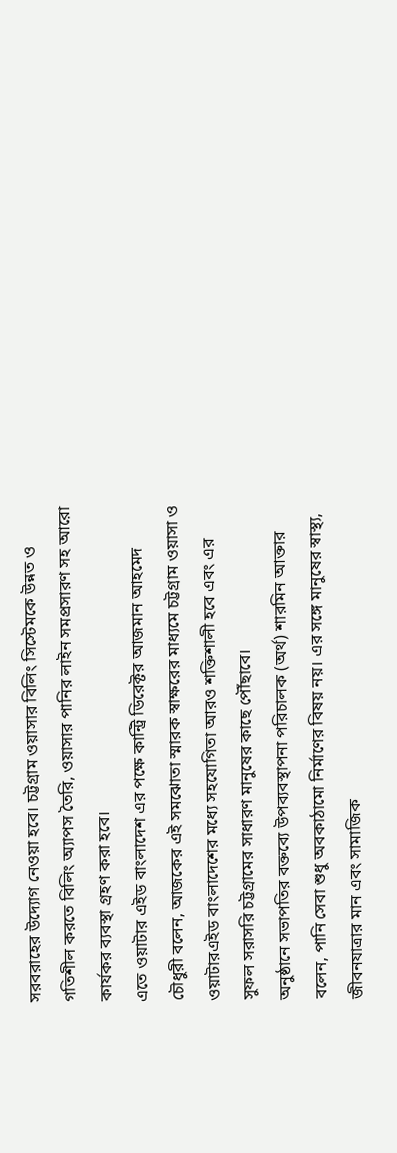সরবরাহের উদ্যোগ নেওয়া হবে। চট্টগ্রাম ওয়াসার বিলিং সিস্টেমকে উন্নত ও গতিশীল করতে বিলিং অ্যাপস তৈরি, ওয়াসার পানির লাইন সমপ্রসারণ সহ আরো কার্যকর ব্যবস্থা গ্রহণ করা হবে।
এতে ওয়াটার এইড বাংলাদেশ এর পক্ষে কান্ট্রি ডিরেক্টর আজমান আহমেদ চৌধুরী বলেন, আজকের এই সমঝোতা স্মারক স্বাক্ষরের মাধ্যমে চট্টগ্রাম ওয়াসা ও ওয়াটারএইড বাংলাদেশের মধ্যে সহযোগিতা আরও শক্তিশালী হবে এবং এর সুফল সরাসরি চট্টগ্রামের সাধারণ মানুষের কাছে পৌঁছাবে।
অনুষ্ঠানে সভাপতির বক্তব্যে উপব্যবস্থাপনা পরিচালক (অর্থ) শারমিন আক্তার বলেন, পানি সেবা শুধু অবকাঠামো নির্মাণের বিষয় নয়। এর সঙ্গে মানুষের স্বাস্থ্য, জীবনযাত্রার মান এবং সামাজিক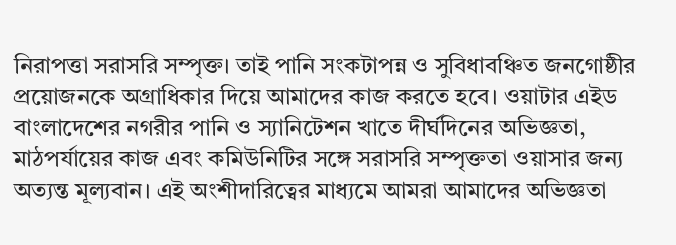নিরাপত্তা সরাসরি সম্পৃক্ত। তাই পানি সংকটাপন্ন ও সুবিধাবঞ্চিত জনগোষ্ঠীর প্রয়োজনকে অগ্রাধিকার দিয়ে আমাদের কাজ করতে হবে। ওয়াটার এইড বাংলাদেশের নগরীর পানি ও স্যানিটেশন খাতে দীর্ঘদিনের অভিজ্ঞতা, মাঠপর্যায়ের কাজ এবং কমিউনিটির সঙ্গে সরাসরি সম্পৃক্ততা ওয়াসার জন্য অত্যন্ত মূল্যবান। এই অংশীদারিত্বের মাধ্যমে আমরা আমাদের অভিজ্ঞতা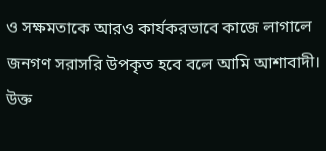ও সক্ষমতাকে আরও কার্যকরভাবে কাজে লাগালে জনগণ সরাসরি উপকৃত হবে বলে আমি আশাবাদী।
উক্ত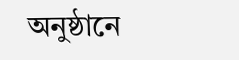অনুষ্ঠানে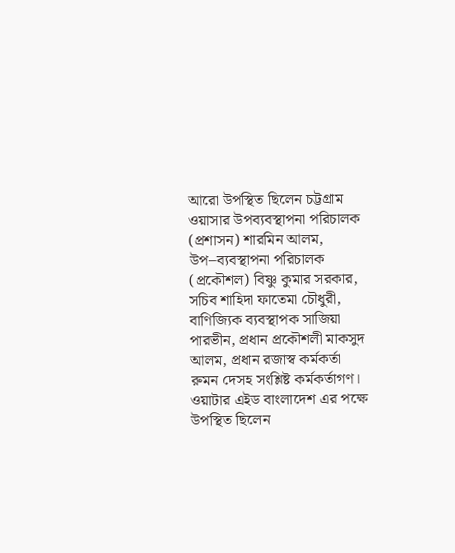আরো উপস্থিত ছিলেন চট্টগ্রাম ওয়াসার উপব্যবস্থাপনা পরিচালক (প্রশাসন) শারমিন আলম, উপ–ব্যবস্থাপনা পরিচালক (প্রকৌশল) বিষ্ণু কুমার সরকার, সচিব শাহিদা ফাতেমা চৌধুরী, বাণিজ্যিক ব্যবস্থাপক সাজিয়া পারভীন, প্রধান প্রকৌশলী মাকসুদ আলম, প্রধান রজাস্ব কর্মকর্তা রুমন দেসহ সংশ্লিষ্ট কর্মকর্তাগণ। ওয়াটার এইড বাংলাদেশ এর পক্ষে উপস্থিত ছিলেন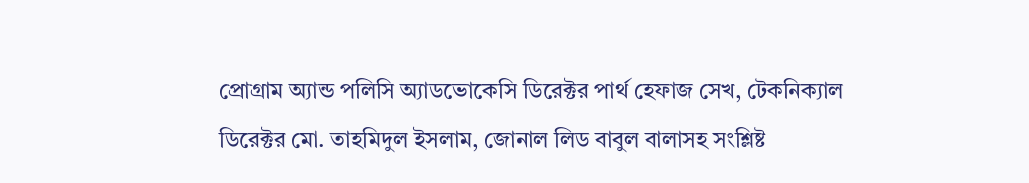প্রোগ্রাম অ্যান্ড পলিসি অ্যাডভোকেসি ডিরেক্টর পার্থ হেফাজ সেখ, টেকনিক্যাল ডিরেক্টর মো. তাহমিদুল ইসলাম, জোনাল লিড বাবুল বালাসহ সংশ্লিষ্ট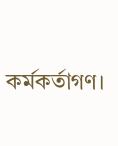কর্মকর্তাগণ।